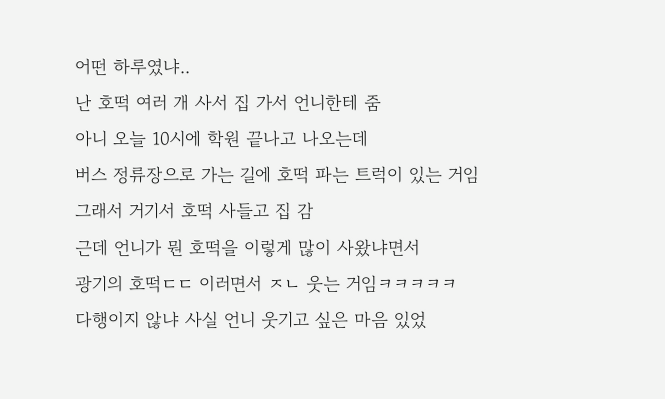어떤 하루였냐..
난 호떡 여러 개 사서 집 가서 언니한테 줌
아니 오늘 10시에 학원 끝나고 나오는데
버스 정류장으로 가는 길에 호떡 파는 트럭이 있는 거임
그래서 거기서 호떡 사들고 집 감
근데 언니가 뭔 호떡을 이렇게 많이 사왔냐면서
광기의 호떡ㄷㄷ 이러면서 ㅈㄴ 웃는 거임ㅋㅋㅋㅋㅋ
다행이지 않냐 사실 언니 웃기고 싶은 마음 있었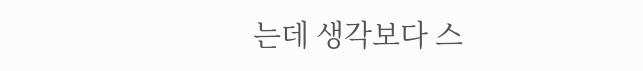는데 생각보다 스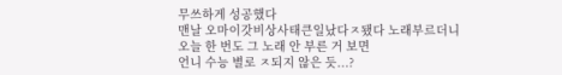무쓰하게 성공했다
맨날 오마이갓비상사태큰일났다ㅈ됐다 노래부르더니
오늘 한 번도 그 노래 안 부른 거 보면
언니 수능 별로 ㅈ되지 않은 듯...?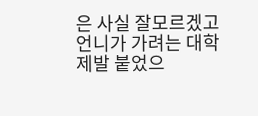은 사실 잘모르겠고
언니가 가려는 대학 제발 붙었으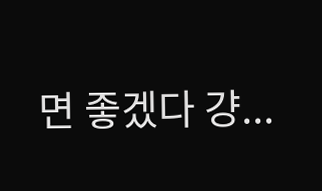면 좋겠다 걍...